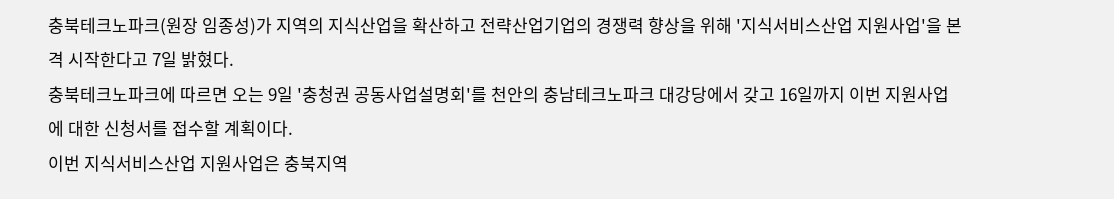충북테크노파크(원장 임종성)가 지역의 지식산업을 확산하고 전략산업기업의 경쟁력 향상을 위해 '지식서비스산업 지원사업'을 본격 시작한다고 7일 밝혔다.
충북테크노파크에 따르면 오는 9일 '충청권 공동사업설명회'를 천안의 충남테크노파크 대강당에서 갖고 16일까지 이번 지원사업에 대한 신청서를 접수할 계획이다.
이번 지식서비스산업 지원사업은 충북지역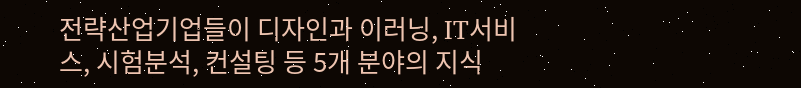전략산업기업들이 디자인과 이러닝, IT서비스, 시험분석, 컨설팅 등 5개 분야의 지식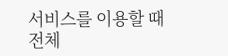서비스를 이용할 때 전체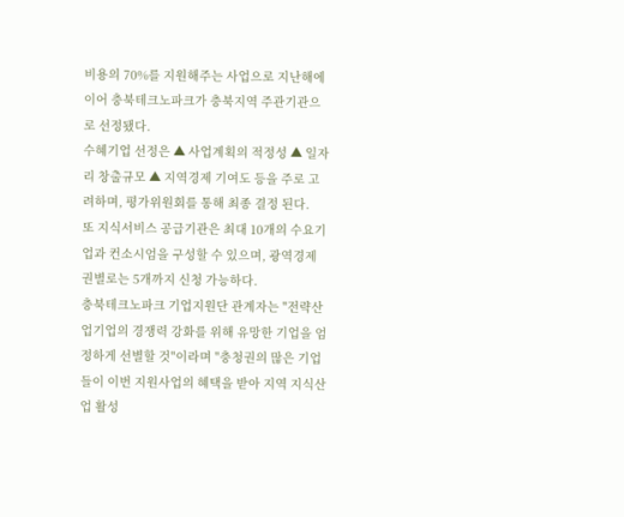비용의 70%를 지원해주는 사업으로 지난해에 이어 충북테크노파크가 충북지역 주관기관으로 선정됐다.
수혜기업 선정은 ▲ 사업계획의 적정성 ▲ 일자리 창출규모 ▲ 지역경제 기여도 등을 주로 고려하며, 평가위원회를 통해 최종 결정 된다.
또 지식서비스 공급기관은 최대 10개의 수요기업과 컨소시엄을 구성할 수 있으며, 광역경제권별로는 5개까지 신청 가능하다.
충북테크노파크 기업지원단 관계자는 "전략산업기업의 경쟁력 강화를 위해 유망한 기업을 엄정하게 선별할 것"이라며 "충청권의 많은 기업들이 이번 지원사업의 혜택을 받아 지역 지식산업 활성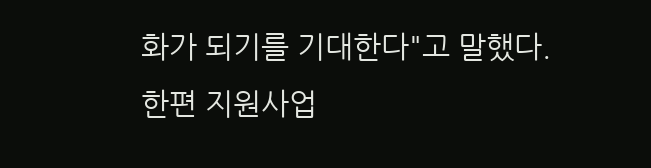화가 되기를 기대한다"고 말했다.
한편 지원사업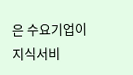은 수요기업이 지식서비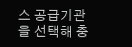스 공급기관을 선택해 충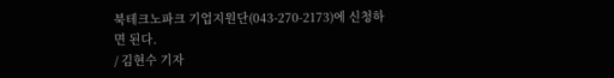북테크노파크 기업지원단(043-270-2173)에 신청하면 된다.
/ 김현수 기자